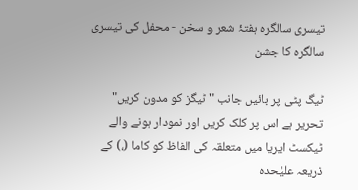تیسری سالگرہ ہفتۂ شعر و سخن - محفل کی تیسری سالگرہ کا جشن

ٹیگ پٹی پر بائیں جانب "ٹیگز کو مدون کریں" تحریر ہے اس پر کلک کریں اور نمودار ہونے والے ٹیکسٹ ایریا میں متعلقہ کی الفاظ کو کاما (،) کے ذریعہ علیٰحدہ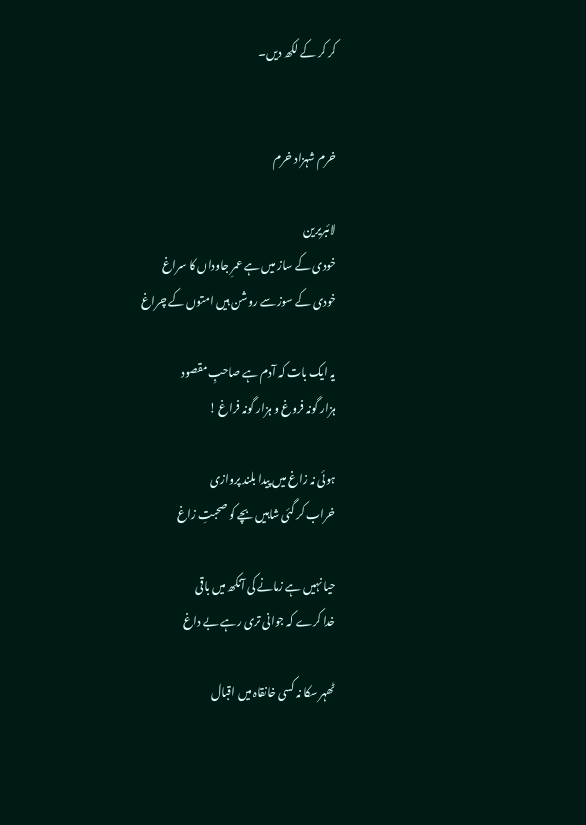کر کر کے لکھ دیں۔


خرم شہزاد خرم

لائبریرین
خودی کے ساز میں ہے عمرِ جاوداں کا سراغ
خودی کے سوز سے روشن ہیں امتوں کے چراغ

یہ ایک بات کہ آدم ہے صاحبِ مقصود
ہزار گونہ فروغ و ہزار گونہ فراغ !

ہوئی نہ زاغ میں پیدا بلند پروازی
خراب کر گئی شاہیں بچے کو صحبتِ زاغ

حیا نہیں ہے زمانے کی آنکھ میں باقی
خدا کرے کہ جوانی تری رہے بے داغ

ٹھہر سکا نہ کسی خانقاہ میں اقبال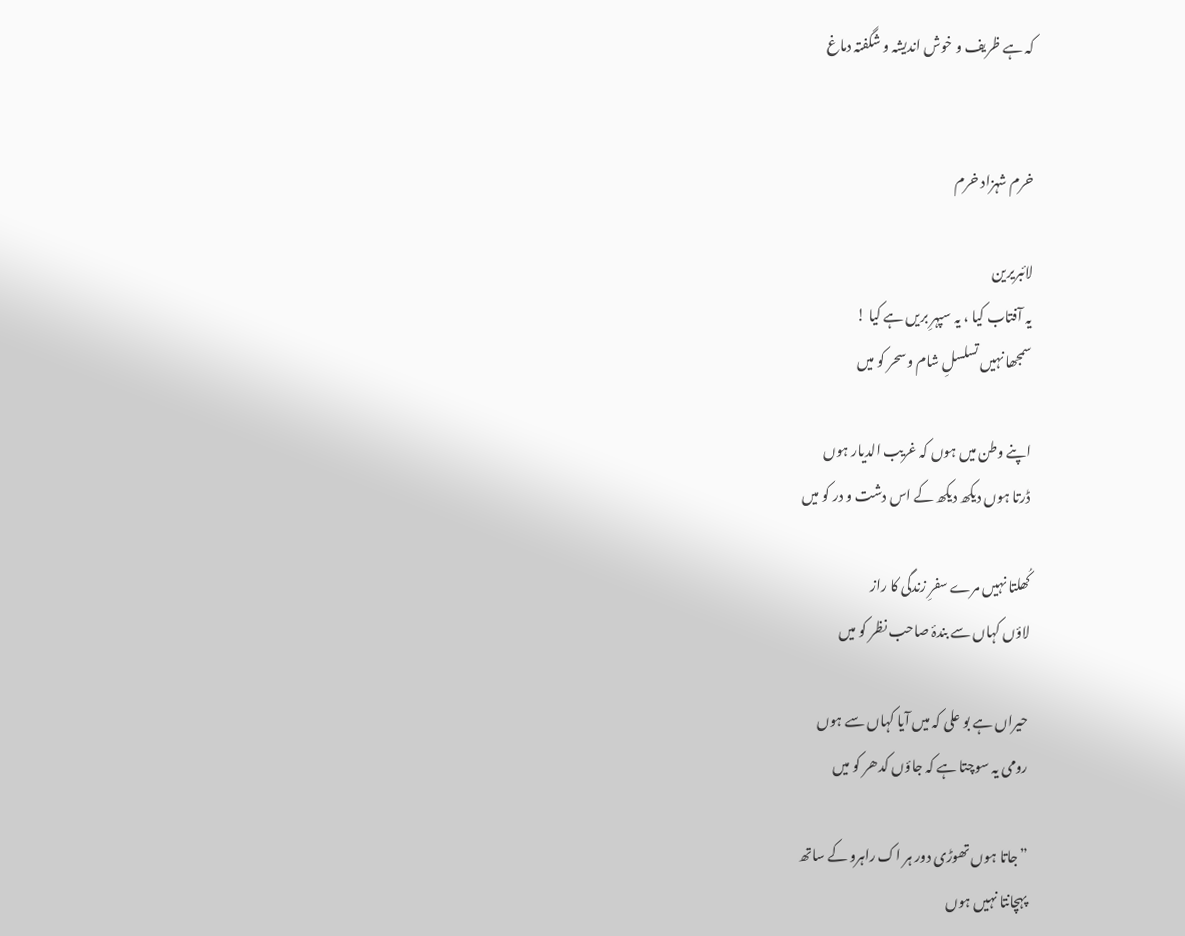کہ ہے ظریف و خوش اندیشہ و شگفتہ دماغ


خرم شہزاد خرم

لائبریرین
یہ آفتاب کیا ، یہ سپہرِ بریں ہے کیا !
سمجھا نہیں تسلسلِ شام و سحر کو میں

اپنے وطن میں ہوں کہ غریب الدیار ہوں
ڈرتا ہوں دیکھ دیکھ کے اس دشت و در کو میں

کُھلتا نہیں مرے سفرِ زندگی کا راز
لاؤں کہاں سے بندۂ صاحب نظر کو میں

حیراں ہے بو علی کہ میں آیا کہاں سے ہوں
رومی یہ سوچتا ہے کہ جاؤں کدھر کو میں

”جاتا ہوں تھوڑی دور ہر اک راہرو کے ساتھ
پہچانتا نہیں ہوں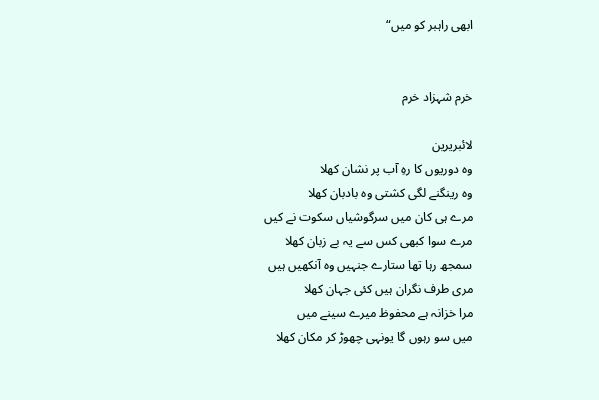ابھی راہبر کو میں“


خرم شہزاد خرم

لائبریرین
وہ دوریوں کا رہِ آب پر نشان کھلا
وہ رینگنے لگی کشتی وہ بادبان کھلا
مرے ہی کان میں سرگوشیاں سکوت نے کیں
مرے سوا کبھی کس سے یہ بے زبان کھلا
سمجھ رہا تھا ستارے جنہیں وہ آنکھیں ہیں
مری طرف نگران ہیں کئی جہان کھلا
مرا خزانہ ہے محفوظ میرے سینے میں
میں سو رہوں گا یونہی چھوڑ کر مکان کھلا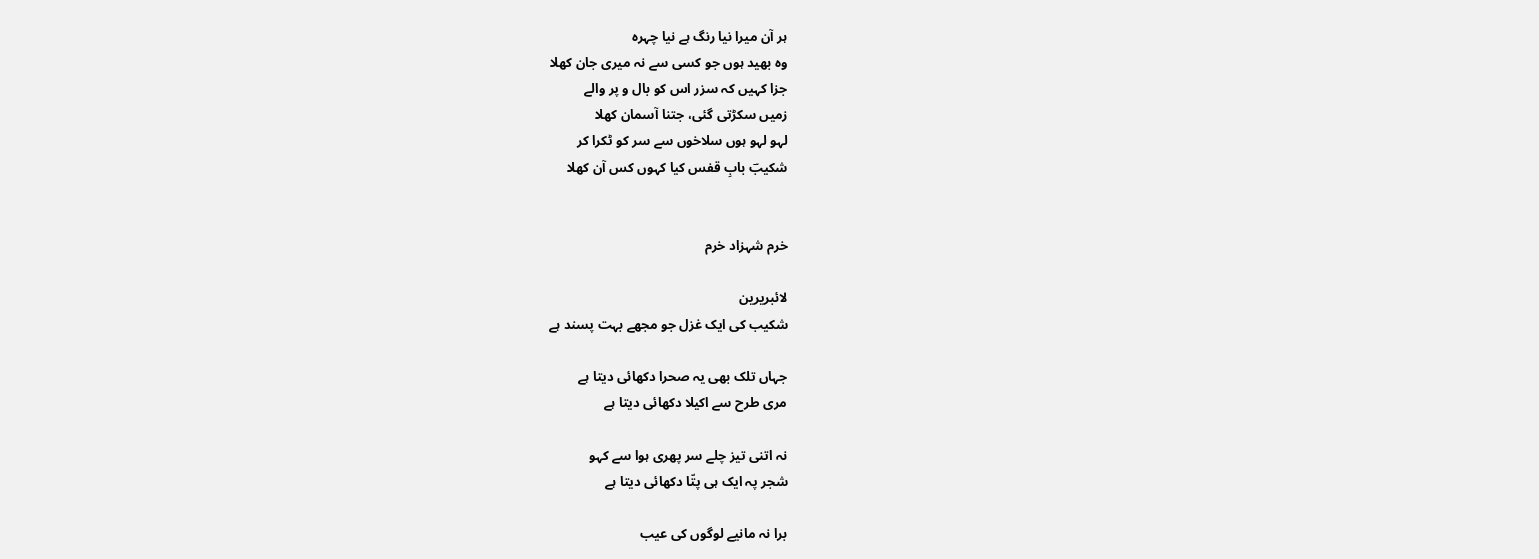ہر آن میرا نیا رنگ ہے نیا چہرہ
وہ بھید ہوں جو کسی سے نہ میری جان کھلا
جزا کہیں کہ سزر اس کو بال و پر والے
زمیں سکڑتی گئی، جتنا آسمان کھلا
لہو لہو ہوں سلاخوں سے سر کو ٹکرا کر
شکیبؔ بابِ قفس کیا کہوں کس آن کھلا


خرم شہزاد خرم

لائبریرین
شکیب کی ایک غزل جو مجھے بہت پسند ہے

جہاں تلک بھی یہ صحرا دکھائی دیتا ہے
مری طرح سے اکیلا دکھائی دیتا ہے

نہ اتنی تیز چلے سر پھری ہوا سے کہو
شجر پہ ایک ہی پتّا دکھائی دیتا ہے

برا نہ مانیے لوگوں کی عیب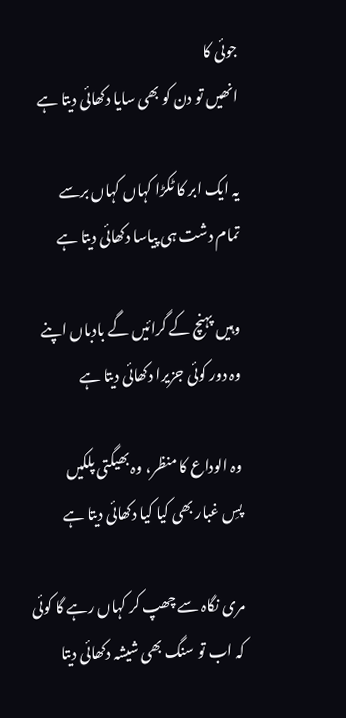جوئی کا
انھیں تو دن کو بھی سایا دکھائی دیتا ہے

یہ ایک ابر کا ٹکڑا کہاں کہاں برسے
تمام دشت ہی پیاسا دکھائی دیتا ہے

وہیں پہنچ کے گرائیں گے بادباں اپنے
وہ دور کوئی جزیرا دکھائی دیتا ہے

وہ الوداع کا منظر، وہ بھیگتی پلکیں
پسِ غبار بھی کیا کیا دکھائی دیتا ہے

مری نگاہ سے چھپ کر کہاں رہے گا کوئی
کہ اب تو سنگ بھی شیشہ دکھائی دیتا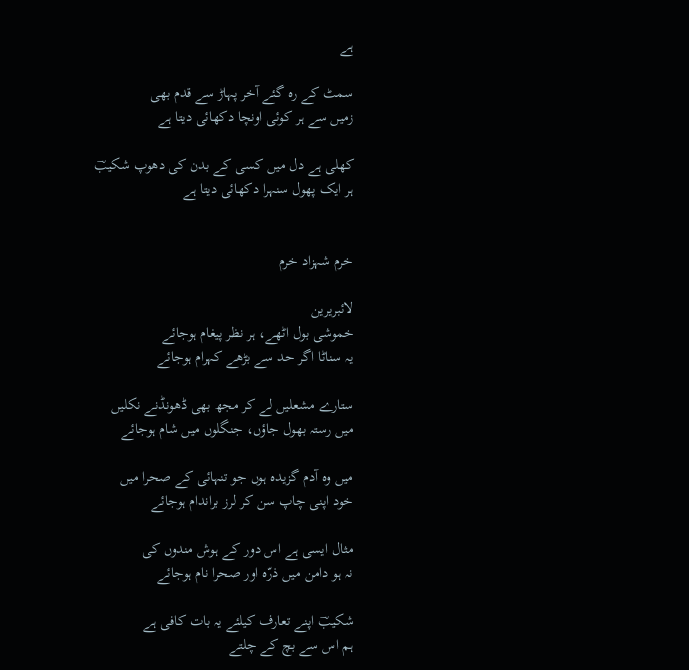ہے

سمٹ کے رہ گئے آخر پہاڑ سے قدم بھی
زمیں سے ہر کوئی اونچا دکھائی دیتا ہے

کھلی ہے دل میں کسی کے بدن کی دھوپ شکیبؔ
ہر ایک پھول سنہرا دکھائی دیتا ہے


خرم شہزاد خرم

لائبریرین
خموشی بول اٹھے، ہر نظر پیغام ہوجائے
یہ سناٹا اگر حد سے بڑھے کہرام ہوجائے

ستارے مشعلیں لے کر مجھ بھی ڈھونڈنے نکلیں
میں رستہ بھول جاؤں، جنگلوں میں شام ہوجائے

میں وہ آدم گزیدہ ہوں جو تنہائی کے صحرا میں
خود اپنی چاپ سن کر لرز براندام ہوجائے

مثال ایسی ہے اس دور کے ہوش مندوں کی
نہ ہو دامن میں ذرّہ اور صحرا نام ہوجائے

شکیبؔ اپنے تعارف کیلئے یہ بات کافی ہے
ہم اس سے بچ کے چلتے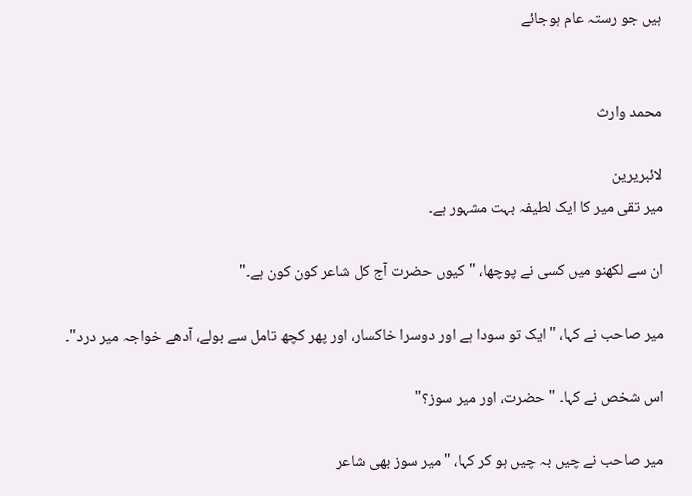ہیں جو رستہ عام ہوجائے


محمد وارث

لائبریرین
میر تقی میر کا ایک لطیفہ بہت مشہور ہے۔

ان سے لکھنو میں کسی نے پوچھا، "کیوں حضرت آج کل شاعر کون کون ہے۔"

میر صاحب نے کہا، "ایک تو سودا ہے اور دوسرا خاکسار، اور پھر کچھ تامل سے بولے، آدھے خواجہ میر درد"۔

اس شخص نے کہا۔ "حضرت، اور میر سوز؟"

میر صاحب نے چیں بہ چیں ہو کر کہا، "میر سوز بھی شاعر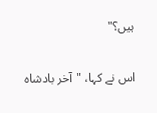ہیں؟"

اس نے کہا، "آخر بادشاہ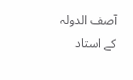آصف الدولہ کے استاد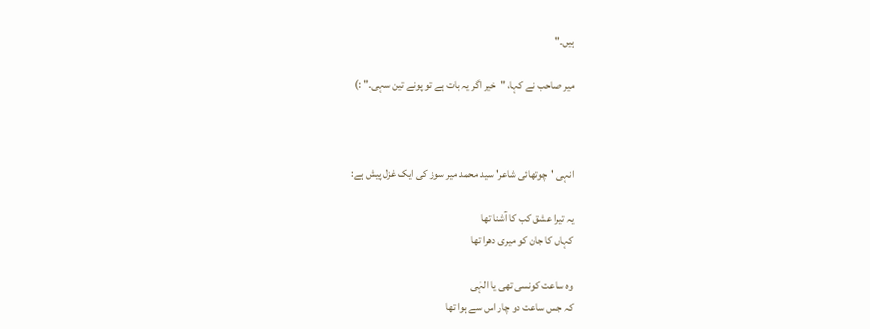ہیں۔"

میر صاحب نے کہا، "خیر اگر یہ بات ہے تو پونے تین سہی۔" :)



انہی 'چوتھائی شاعر' سید محمد میر سوز کی ایک غزل پیش ہے:

یہ تیرا عشق کب کا آشنا تھا
کہاں کا جان کو میری دھرا تھا

وہ ساعت کونسی تھی یا الہٰی
کہ جس ساعت دو چار اس سے ہوا تھا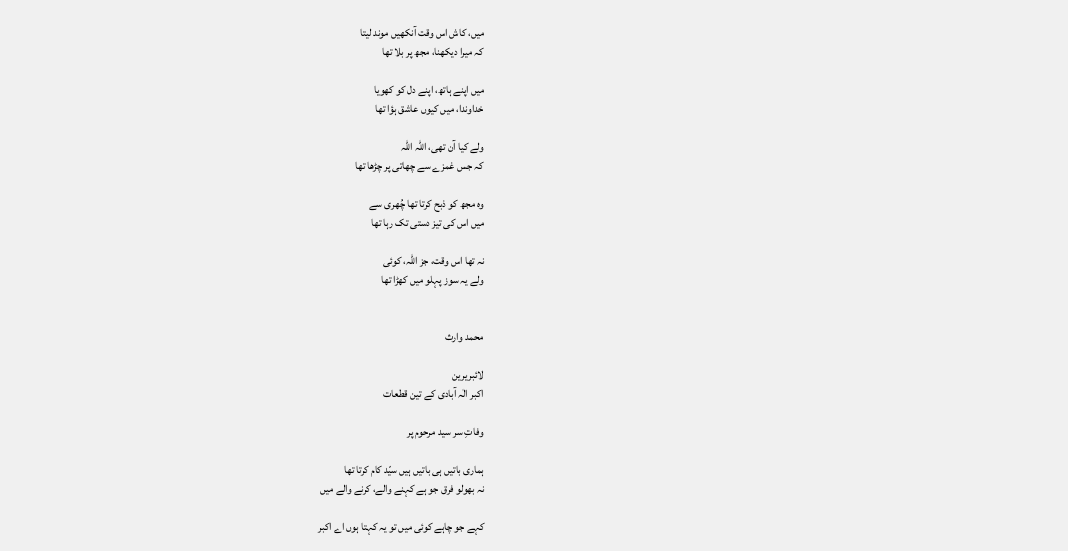میں، کاش اس وقت آنکھیں موند لیتا
کہ میرا دیکھنا، مجھ پر بلا تھا

میں اپنے ہاتھ، اپنے دل کو کھویا
خداوندا، میں کیوں عاشق ہؤا تھا

ولے کیا آن تھی، اللہ اللہ
کہ جس غمزے سے چھاتی پر چڑھا تھا

وہ مجھ کو ذبح کرتا تھا چُھری سے
میں اس کی تیز دستی تک رہا تھا

نہ تھا اس وقت، جز اللہ، کوئی
ولے یہ سوز پہلو میں کھڑا تھا


محمد وارث

لائبریرین
اکبر الٰہ آبادی کے تین قطعات

وفاتِ سر سید مرحوم پر

ہماری باتیں ہی باتیں ہیں سیّد کام کرتا تھا
نہ بھولو فرق جو ہے کہنے والے، کرنے والے میں

کہے جو چاہے کوئی میں تو یہ کہتا ہوں اے اکبر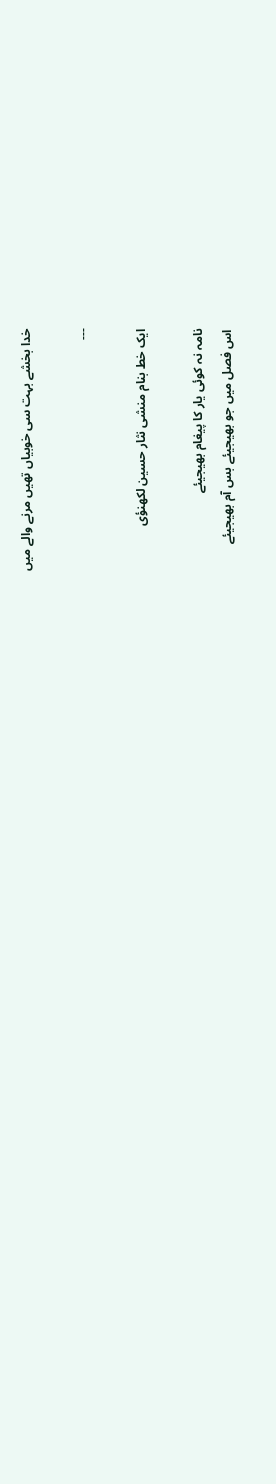خدا بخشے بہت سی خوبیاں تھیں مرنے والے میں

---

ایک خط بنام منشی نثار حسین لکھنؤی

نامہ نہ کوئی یار کا پیغام بھیجیئے
اس فصل میں جو بھیجیئے بس آم بھیجیئے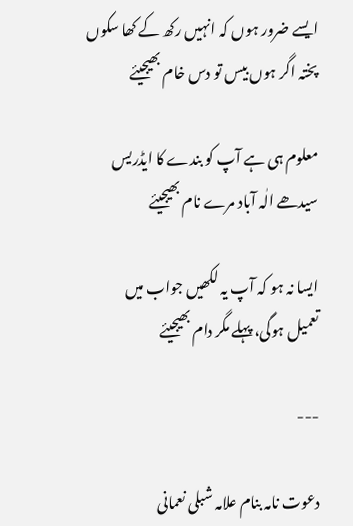ایسے ضرور ہوں کہ انہیں رکھ کے کھا سکوں
پختہ اگر ہوں بیس تو دس خام بھیجیئے

معلوم ہی ہے آپ کو بندے کا ایڈریس
سیدھے الٰہ آباد مرے نام بھیجیئے

ایسا نہ ہو کہ آپ یہ لکھیں جواب میں
تعمیل ہوگی، پہلے مگر دام بھیجیئے

---

دعوت نامہ بنام علامہ شبلی نعمانی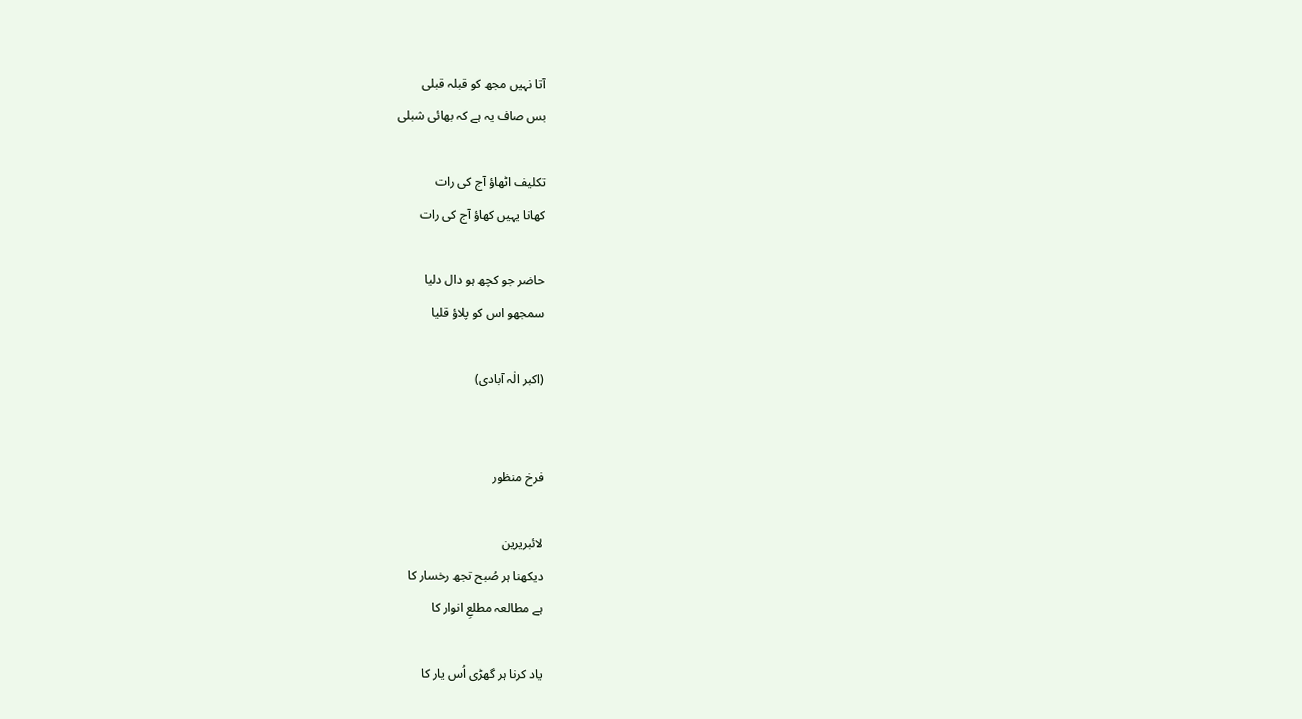آتا نہیں مجھ کو قبلہ قبلی
بس صاف یہ ہے کہ بھائی شبلی

تکلیف اٹھاؤ آج کی رات
کھانا یہیں کھاؤ آج کی رات

حاضر جو کچھ ہو دال دلیا
سمجھو اس کو پلاؤ قلیا

(اکبر الٰہ آبادی)


فرخ منظور

لائبریرین
دیکھنا ہر صُبح تجھ رخسار کا
ہے مطالعہ مطلعِ انوار کا

یاد کرنا ہر گھڑی اُس یار کا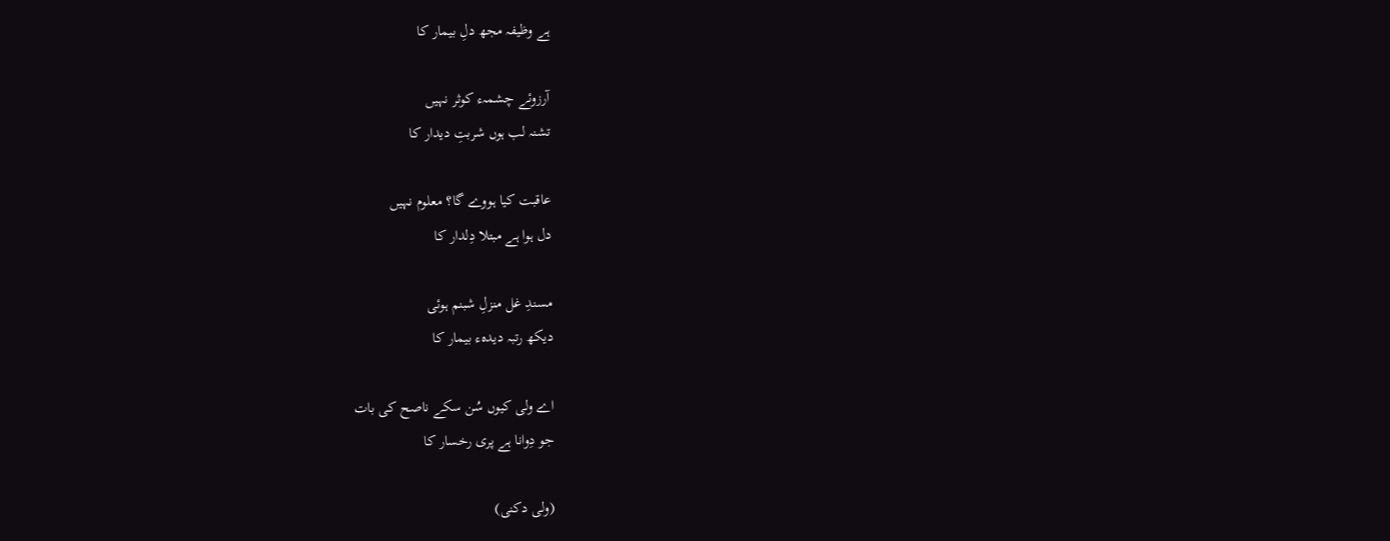ہے وظیفہ مجھ دلِ بیمار کا

آرزوئے چشمہء کوثر نہیں
تشنہ لب ہوں شربتِ دیدار کا

عاقبت کیا ہووے گا؟ معلوم نہیں
دل ہوا ہے مبتلا دِلدار کا

مسندِ غل منزلِ شبنم ہوئی
دیکھ رتبہ دیدہء بیمار کا

اے ولی کیوں سُن سکے ناصح کی بات
جو دِوانا ہے پری رخسار کا

(ولی دکنی)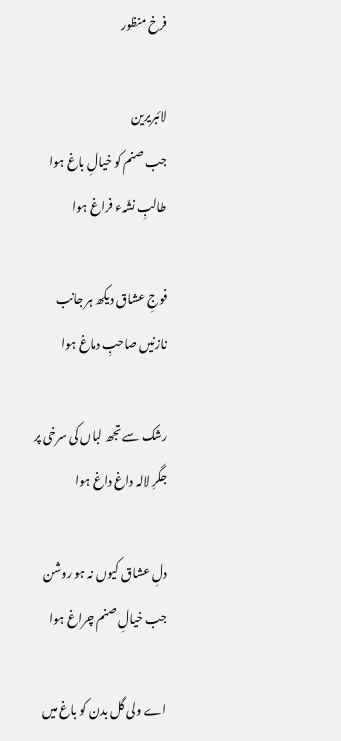فرخ منظور

لائبریرین
جب صنم کو خیالِ باغ ہوا
طالبِ نشّہء فراغ ہوا

فوجِ عشاق دیکھ ہر جانب
نازنیں صاحبِ دماغ ہوا

رشک سے تجھ لباں کی سرخی پر
جگرِ لالہ داغ داغ ہوا

دلِ عشاق کیوں نہ ہو روشن
جب خیالِ صنم چراغ ہوا

اے ولی گل بدن کو باغ میں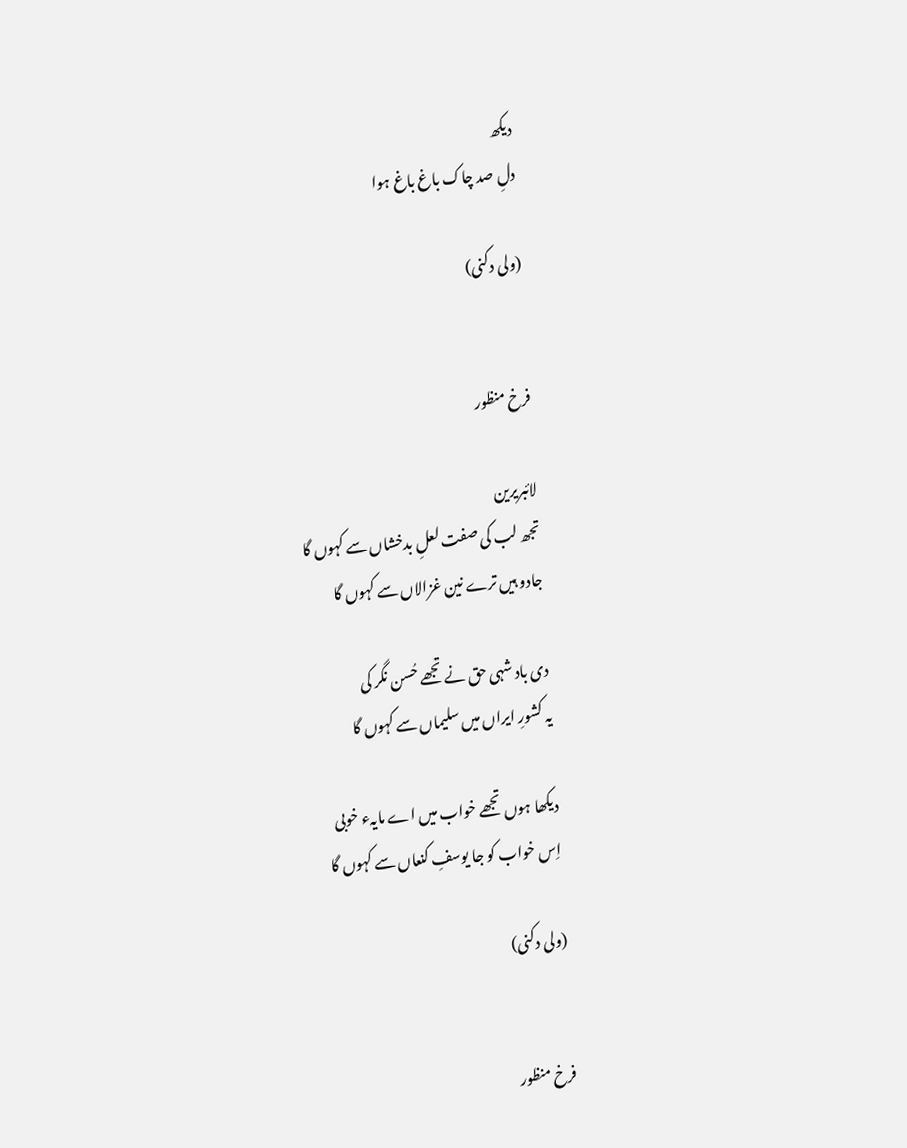دیکھ
دلِ صد چاک باغ باغ ہوا

(ولی دکنی)


فرخ منظور

لائبریرین
تجھ لب کی صفت لعلِ بدخشاں سے کہوں گا
جادو ہیں ترے نین غزالاں سے کہوں گا

دی باد شہی حق نے تجھے حُسن نگر کی
یہ کشورِ ایراں میں سلیماں سے کہوں گا

دیکھا ہوں تجھے خواب میں اے مایہء خوبی
اِس خواب کو جا یوسفِ کنعاں سے کہوں گا

(ولی دکنی)


فرخ منظور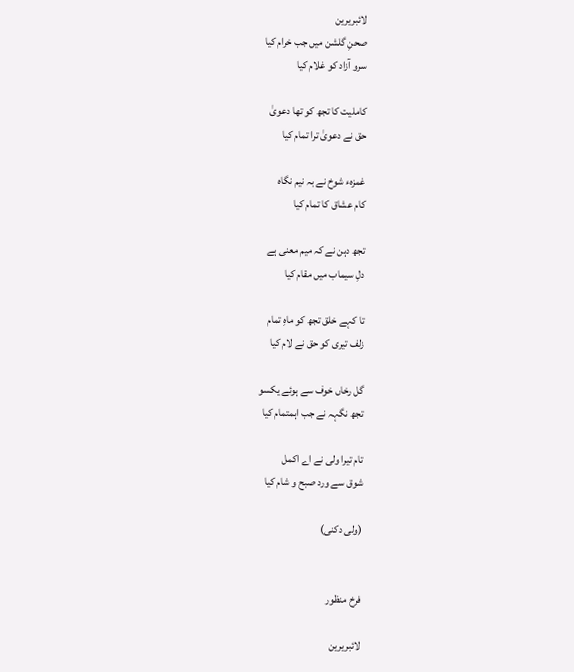لائبریرین
صحنِ گلشن میں جب خرام کیا
سرو آزاد کو غلام کیا

کاملیت کا تجھ کو تھا دعویٰ
حق نے دعویٰ ترا تمام کیا

غمزہء شوخ نے بہ نیم نگاہ
کام عشاق کا تمام کیا

تجھ دہن نے کہ میم معنی ہے
دلِ سیماب میں مقام کیا

تا کہے خلق تجھ کو ماہِ تمام
زلف تیری کو حق نے لام کیا

گل رخاں خوف سے ہوئے یکسو
تجھ نگہہ نے جب اہمتمام کیا

تام تیرا ولی نے اے اکمل
شوق سے ورد صبح و شام کیا

(ولی دکنی)


فرخ منظور

لائبریرین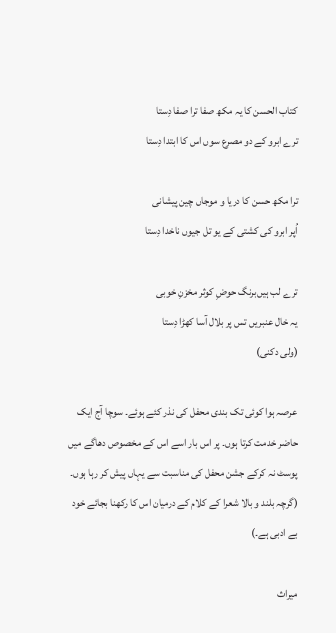کتاب الحسن کا یہ مکھ صفا ترا صفا دِستا
ترے ابرو کے دو مصرع سوں اس کا ابتدا دِستا

ترا مکھ حسن کا دریا و موجاں چین پیشانی
اُپر ابرو کی کشتی کے یو تل جیوں ناخدا دِستا

ترے لب ہیں‌برنگ حوضِ کوثر مخزنِ خوبی
یہ خال عنبریں تس پر بلال آسا کھڑا دِستا
(ولی دکنی)

عرصہ ہوا کوئی تک بندی محفل کی نذر کئے ہوئے۔ سوچا آج ایک حاضر خدمت کرتا ہوں۔ پر اس بار اسے اس کے مخصوص دھاگے میں پوسٹ نہ کرکے جشن محفل کی مناسبت سے یہاں پیش کر رہا ہوں۔ (گرچہ بلند و بالا شعرا کے کلام کے درمیان اس کا رکھنا بجائے خود بے ادبی ہے۔)

میراث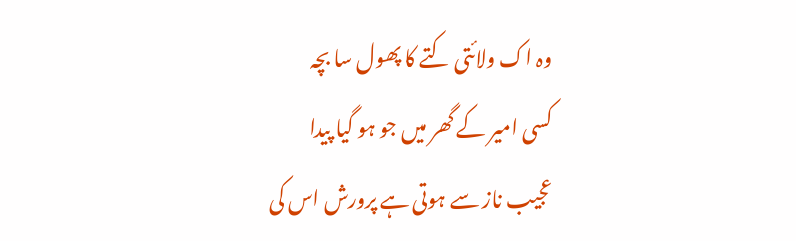وہ اک ولائتی کتے کا پھول سا بچہ
کسی امیر کے گھر میں جو ہو گیا پیدا
عجیب ناز سے ہوتی ہے پرورش اس کی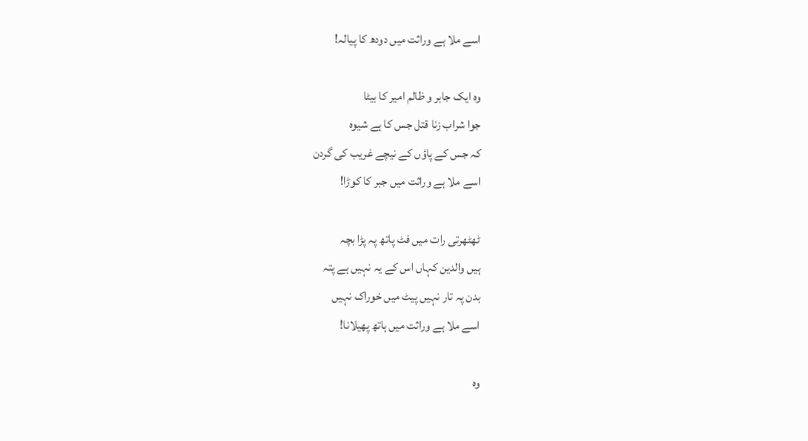اسے ملا ہے وراثت میں دودھ کا پیالہ!

وہ ایک جابر و ظالم امیر کا بیٹا
جوا شراب زنا قتل جس کا ہے شیوہ
کہ جس کے پاؤں کے نیچے غریب کی گردن
اسے ملا ہے وراثت میں جبر کا کوڑا!

ٹھٹھرتی رات میں فٹ پاتھ پہ پڑا بچہ
ہیں والدین کہاں اس کے یہ نہیں ہے پتہ
بدن پہ تار نہیں پیٹ میں خوراک نہیں
اسے ملا ہے وراثت میں ہاتھ پھیلانا!

وہ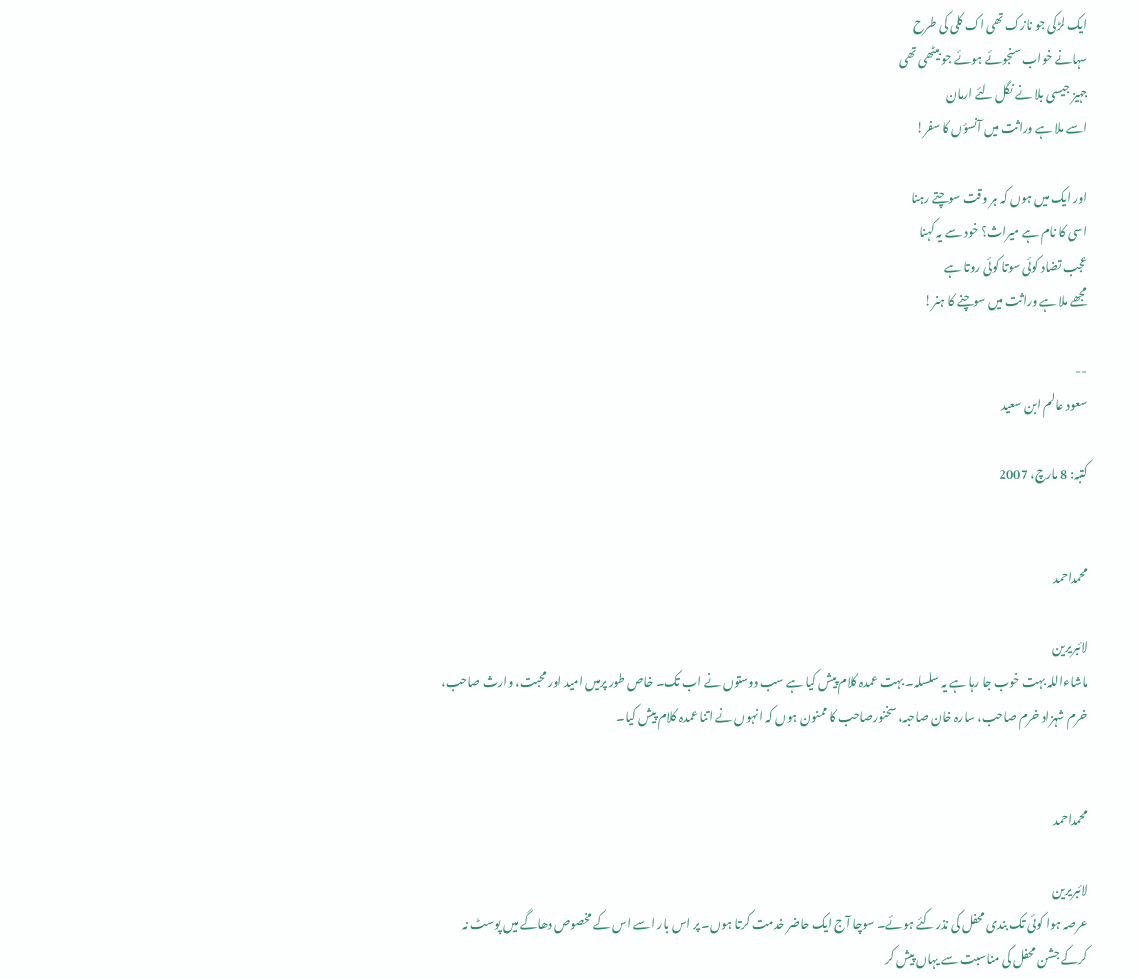ایک لڑکی جو نازک تھی اک کلی کی طرح
سہانے خواب سنجوئے ہوئے جو بیٹھی تھی
جہیز جیسی بلا نے نگل لئے ارمان
اسے ملا ہے وراثت میں آنسؤں کا سفر!

اور ایک میں ہوں کہ ہر وقت سوچتے رہنا
اسی کا نام ہے میراث؟ خود سے یہ کہنا
عجب تضاد کوئی سوتا کوئی روتا ہے
مجھے ملا ہے وراثت میں سوچنے کا ہنر!

--
سعود عالم ابن سعید

کتبہ: 8 مارچ، 2007


محمداحمد

لائبریرین
ماشاءاللہ بہت خوب جا رہا ہے یہ سلسلہ۔ بہت عمدہ کلام پیش کیا ہے سب دوستوں نے اب تک۔ خاص طور پرمیں امید اور محبت، وارث صاحب، خرم شہزاد خرم صاحب، سارہ خان صاحبہ، سخنورصاحب کا ممنون ہوں‌ کہ انہوں‌ نے اتنا عمدہ کلام پیش کیا۔


محمداحمد

لائبریرین
عرصہ ہوا کوئی تک بندی محفل کی نذر کئے ہوئے۔ سوچا آج ایک حاضر خدمت کرتا ہوں۔ پر اس بار اسے اس کے مخصوص دھاگے میں پوسٹ نہ کرکے جشن محفل کی مناسبت سے یہاں پیش کر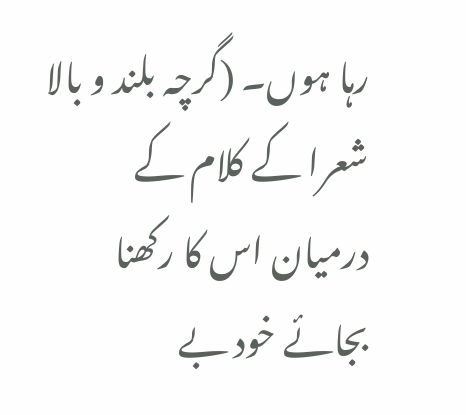رہا ہوں۔ (گرچہ بلند و بالا شعرا کے کلام کے درمیان اس کا رکھنا بجائے خود بے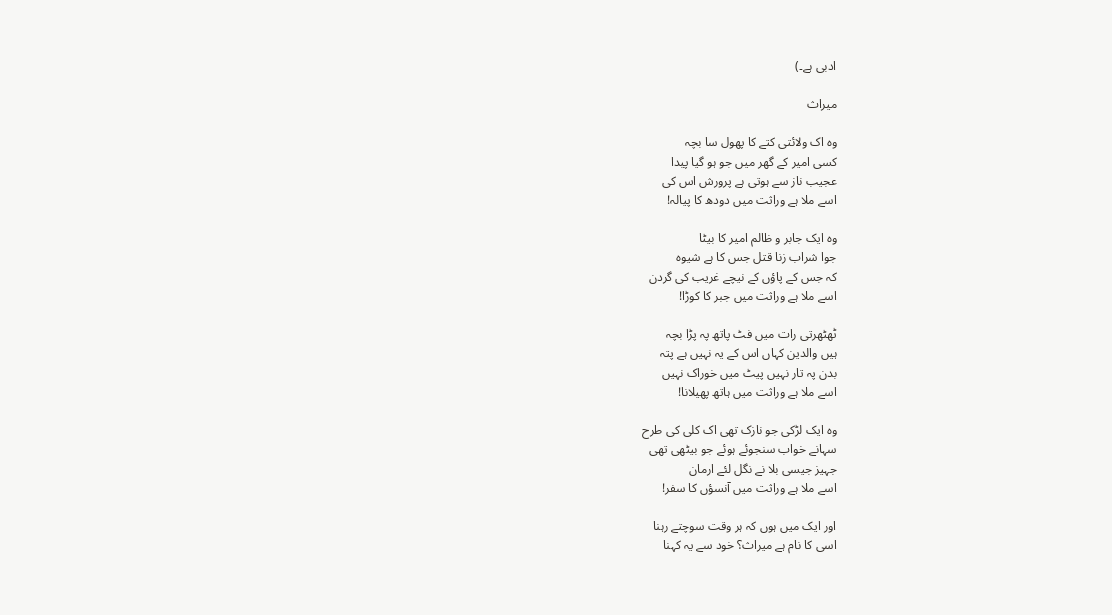ادبی ہے۔)

میراث

وہ اک ولائتی کتے کا پھول سا بچہ
کسی امیر کے گھر میں جو ہو گیا پیدا
عجیب ناز سے ہوتی ہے پرورش اس کی
اسے ملا ہے وراثت میں دودھ کا پیالہ!

وہ ایک جابر و ظالم امیر کا بیٹا
جوا شراب زنا قتل جس کا ہے شیوہ
کہ جس کے پاؤں کے نیچے غریب کی گردن
اسے ملا ہے وراثت میں جبر کا کوڑا!

ٹھٹھرتی رات میں فٹ پاتھ پہ پڑا بچہ
ہیں والدین کہاں اس کے یہ نہیں ہے پتہ
بدن پہ تار نہیں پیٹ میں خوراک نہیں
اسے ملا ہے وراثت میں ہاتھ پھیلانا!

وہ ایک لڑکی جو نازک تھی اک کلی کی طرح
سہانے خواب سنجوئے ہوئے جو بیٹھی تھی
جہیز جیسی بلا نے نگل لئے ارمان
اسے ملا ہے وراثت میں آنسؤں کا سفر!

اور ایک میں ہوں کہ ہر وقت سوچتے رہنا
اسی کا نام ہے میراث؟ خود سے یہ کہنا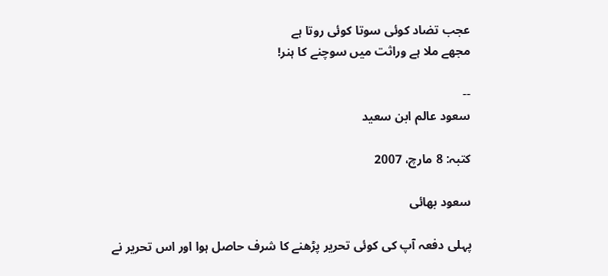عجب تضاد کوئی سوتا کوئی روتا ہے
مجھے ملا ہے وراثت میں سوچنے کا ہنر!

--
سعود عالم ابن سعید

کتبہ: 8 مارچ، 2007

سعود بھائی

پہلی دفعہ آپ کی کوئی تحریر پڑھنے کا شرف حاصل ہوا اور اس تحریر نے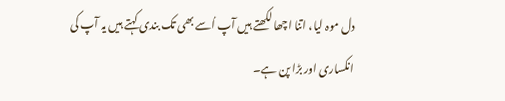دل موہ لیا، اتنا اچھا لکھتے ہیں آپ اُسے بھی تک بندی کہتے ہیں یہ آپ کی انکساری اور بڑا پن ہے۔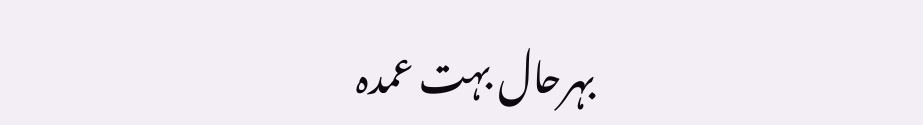بہرحال بہت عمدہ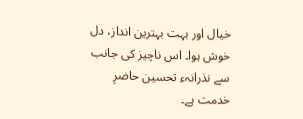خیال اور بہت بہترین انداز، دل خوش ہوا۔ اس ناچیز کی جانب سے نذرانہء تحسین حاضرِ خدمت ہے۔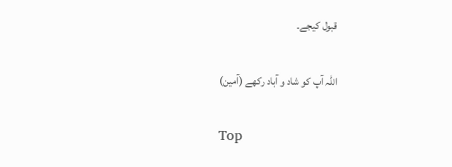قبول کیجے۔

اللہ آپ کو شاد و آباد رکھے (آمین)

Top